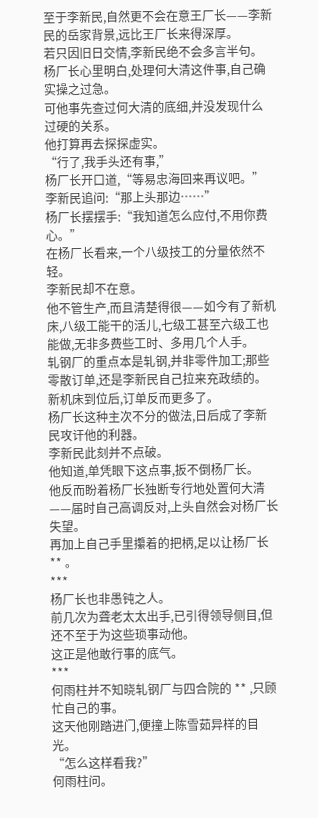至于李新民,自然更不会在意王厂长——李新民的岳家背景,远比王厂长来得深厚。
若只因旧日交情,李新民绝不会多言半句。
杨厂长心里明白,处理何大清这件事,自己确实操之过急。
可他事先查过何大清的底细,并没发现什么过硬的关系。
他打算再去探探虚实。
“行了,我手头还有事,”
杨厂长开口道,“等易忠海回来再议吧。”
李新民追问:“那上头那边……”
杨厂长摆摆手:“我知道怎么应付,不用你费心。”
在杨厂长看来,一个八级技工的分量依然不轻。
李新民却不在意。
他不管生产,而且清楚得很——如今有了新机床,八级工能干的活儿,七级工甚至六级工也能做,无非多费些工时、多用几个人手。
轧钢厂的重点本是轧钢,并非零件加工;那些零散订单,还是李新民自己拉来充政绩的。
新机床到位后,订单反而更多了。
杨厂长这种主次不分的做法,日后成了李新民攻讦他的利器。
李新民此刻并不点破。
他知道,单凭眼下这点事,扳不倒杨厂长。
他反而盼着杨厂长独断专行地处置何大清——届时自己高调反对,上头自然会对杨厂长失望。
再加上自己手里攥着的把柄,足以让杨厂长 ** 。
***
杨厂长也非愚钝之人。
前几次为聋老太太出手,已引得领导侧目,但还不至于为这些琐事动他。
这正是他敢行事的底气。
***
何雨柱并不知晓轧钢厂与四合院的 ** ,只顾忙自己的事。
这天他刚踏进门,便撞上陈雪茹异样的目光。
“怎么这样看我?”
何雨柱问。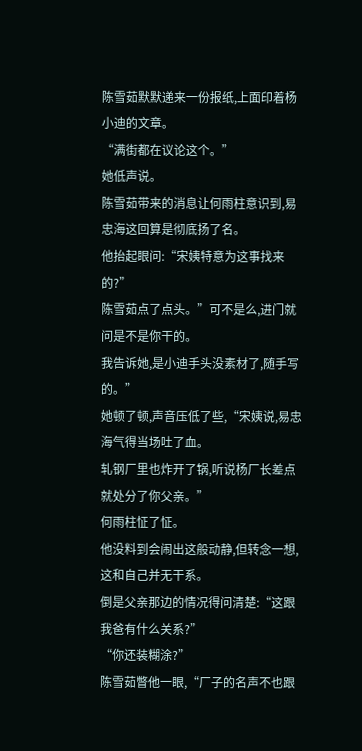陈雪茹默默递来一份报纸,上面印着杨小迪的文章。
“满街都在议论这个。”
她低声说。
陈雪茹带来的消息让何雨柱意识到,易忠海这回算是彻底扬了名。
他抬起眼问:“宋姨特意为这事找来的?”
陈雪茹点了点头。”可不是么,进门就问是不是你干的。
我告诉她,是小迪手头没素材了,随手写的。”
她顿了顿,声音压低了些,“宋姨说,易忠海气得当场吐了血。
轧钢厂里也炸开了锅,听说杨厂长差点就处分了你父亲。”
何雨柱怔了怔。
他没料到会闹出这般动静,但转念一想,这和自己并无干系。
倒是父亲那边的情况得问清楚:“这跟我爸有什么关系?”
“你还装糊涂?”
陈雪茹瞥他一眼,“厂子的名声不也跟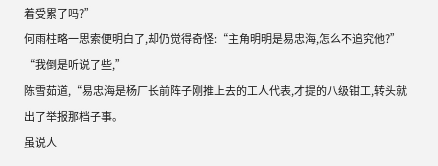着受累了吗?”
何雨柱略一思索便明白了,却仍觉得奇怪:“主角明明是易忠海,怎么不追究他?”
“我倒是听说了些,”
陈雪茹道,“易忠海是杨厂长前阵子刚推上去的工人代表,才提的八级钳工,转头就出了举报那档子事。
虽说人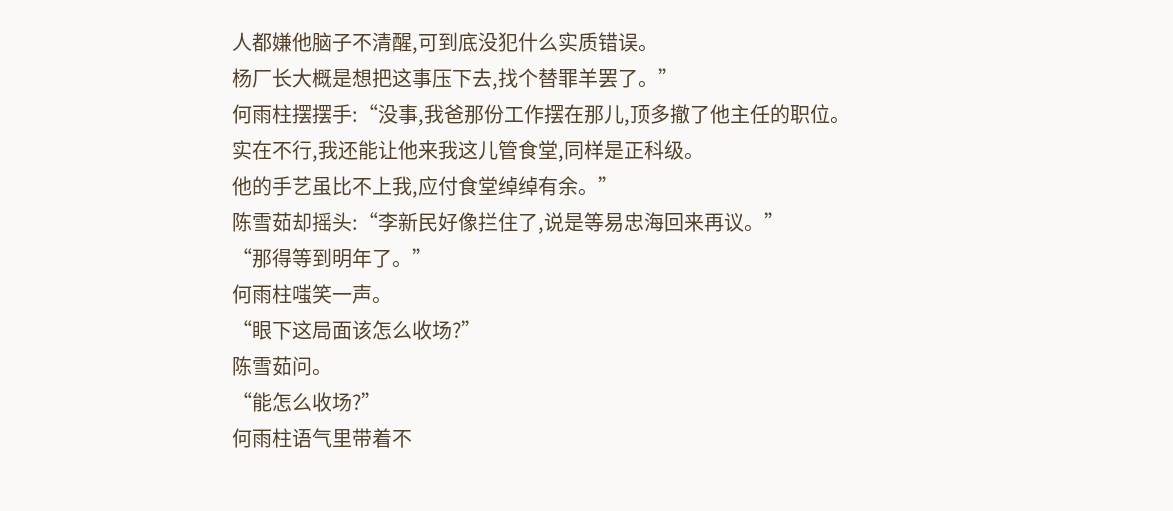人都嫌他脑子不清醒,可到底没犯什么实质错误。
杨厂长大概是想把这事压下去,找个替罪羊罢了。”
何雨柱摆摆手:“没事,我爸那份工作摆在那儿,顶多撤了他主任的职位。
实在不行,我还能让他来我这儿管食堂,同样是正科级。
他的手艺虽比不上我,应付食堂绰绰有余。”
陈雪茹却摇头:“李新民好像拦住了,说是等易忠海回来再议。”
“那得等到明年了。”
何雨柱嗤笑一声。
“眼下这局面该怎么收场?”
陈雪茹问。
“能怎么收场?”
何雨柱语气里带着不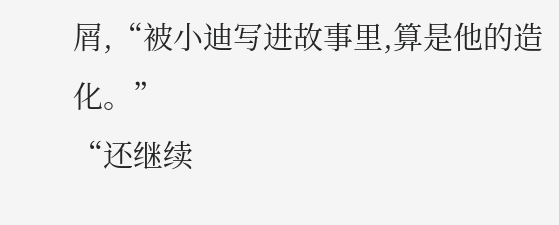屑,“被小迪写进故事里,算是他的造化。”
“还继续